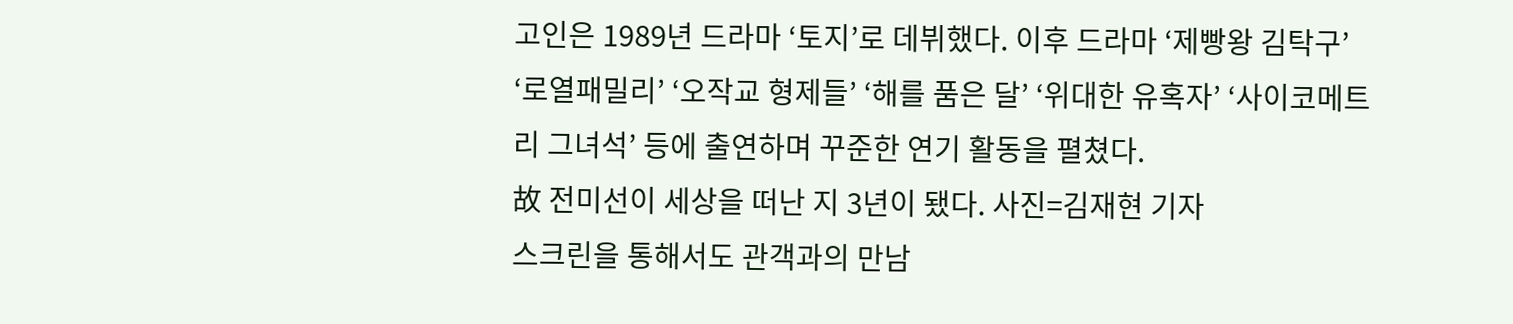고인은 1989년 드라마 ‘토지’로 데뷔했다. 이후 드라마 ‘제빵왕 김탁구’ ‘로열패밀리’ ‘오작교 형제들’ ‘해를 품은 달’ ‘위대한 유혹자’ ‘사이코메트리 그녀석’ 등에 출연하며 꾸준한 연기 활동을 펼쳤다.
故 전미선이 세상을 떠난 지 3년이 됐다. 사진=김재현 기자
스크린을 통해서도 관객과의 만남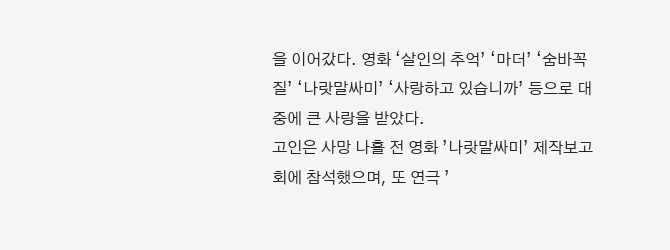을 이어갔다. 영화 ‘살인의 추억’ ‘마더’ ‘숨바꼭질’ ‘나랏말싸미’ ‘사랑하고 있습니까’ 등으로 대중에 큰 사랑을 받았다.
고인은 사망 나흘 전 영화 ’나랏말싸미’ 제작보고회에 참석했으며, 또 연극 ’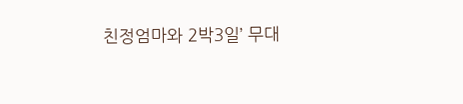친정엄마와 2박3일’ 무대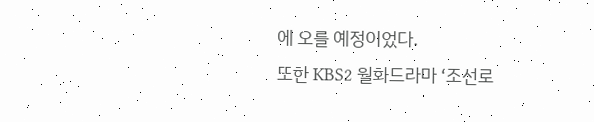에 오를 예정이었다.
또한 KBS2 월화드라마 ‘조선로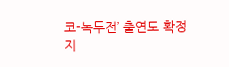코-녹두전’ 출연도 확정지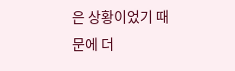은 상황이었기 때문에 더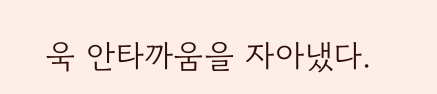욱 안타까움을 자아냈다.